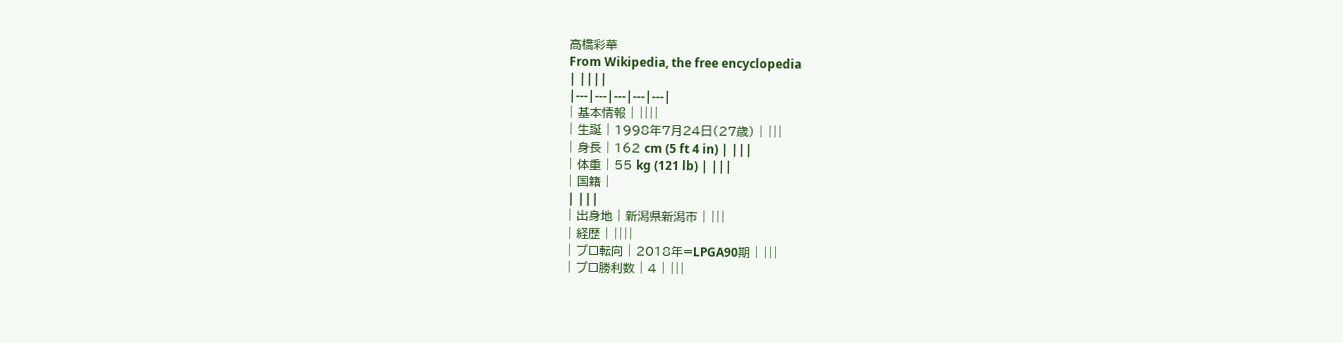高橋彩華
From Wikipedia, the free encyclopedia
| ||||
|---|---|---|---|---|
| 基本情報 | ||||
| 生誕 | 1998年7月24日(27歳) | |||
| 身長 | 162 cm (5 ft 4 in) | |||
| 体重 | 55 kg (121 lb) | |||
| 国籍 |
| |||
| 出身地 | 新潟県新潟市 | |||
| 経歴 | ||||
| プロ転向 | 2018年=LPGA90期 | |||
| プロ勝利数 | 4 | |||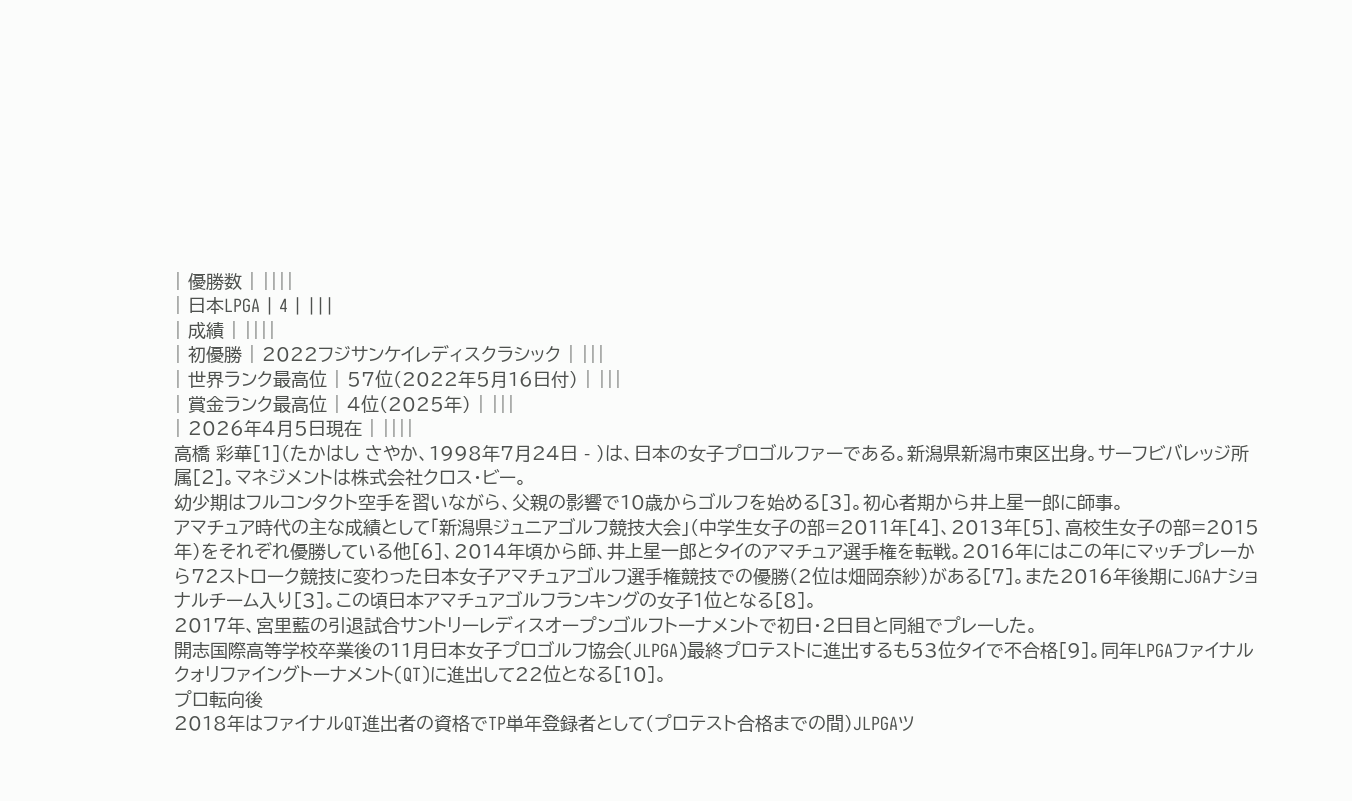| 優勝数 | ||||
| 日本LPGA | 4 | |||
| 成績 | ||||
| 初優勝 | 2022フジサンケイレディスクラシック | |||
| 世界ランク最高位 | 57位(2022年5月16日付) | |||
| 賞金ランク最高位 | 4位(2025年) | |||
| 2026年4月5日現在 | ||||
高橋 彩華[1](たかはし さやか、1998年7月24日 - )は、日本の女子プロゴルファーである。新潟県新潟市東区出身。サーフビバレッジ所属[2]。マネジメントは株式会社クロス・ビー。
幼少期はフルコンタクト空手を習いながら、父親の影響で10歳からゴルフを始める[3]。初心者期から井上星一郎に師事。
アマチュア時代の主な成績として「新潟県ジュニアゴルフ競技大会」(中学生女子の部=2011年[4]、2013年[5]、高校生女子の部=2015年)をそれぞれ優勝している他[6]、2014年頃から師、井上星一郎とタイのアマチュア選手権を転戦。2016年にはこの年にマッチプレーから72ストローク競技に変わった日本女子アマチュアゴルフ選手権競技での優勝(2位は畑岡奈紗)がある[7]。また2016年後期にJGAナショナルチーム入り[3]。この頃日本アマチュアゴルフランキングの女子1位となる[8]。
2017年、宮里藍の引退試合サントリーレディスオープンゴルフトーナメントで初日・2日目と同組でプレーした。
開志国際高等学校卒業後の11月日本女子プロゴルフ協会(JLPGA)最終プロテストに進出するも53位タイで不合格[9]。同年LPGAファイナルクォリファイングトーナメント(QT)に進出して22位となる[10]。
プロ転向後
2018年はファイナルQT進出者の資格でTP単年登録者として(プロテスト合格までの間)JLPGAツ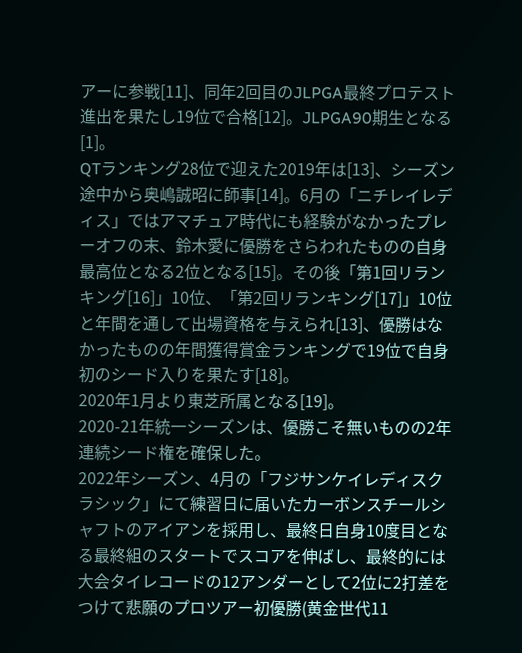アーに参戦[11]、同年2回目のJLPGA最終プロテスト進出を果たし19位で合格[12]。JLPGA90期生となる[1]。
QTランキング28位で迎えた2019年は[13]、シーズン途中から奥嶋誠昭に師事[14]。6月の「ニチレイレディス」ではアマチュア時代にも経験がなかったプレーオフの末、鈴木愛に優勝をさらわれたものの自身最高位となる2位となる[15]。その後「第1回リランキング[16]」10位、「第2回リランキング[17]」10位と年間を通して出場資格を与えられ[13]、優勝はなかったものの年間獲得賞金ランキングで19位で自身初のシード入りを果たす[18]。
2020年1月より東芝所属となる[19]。
2020-21年統一シーズンは、優勝こそ無いものの2年連続シード権を確保した。
2022年シーズン、4月の「フジサンケイレディスクラシック」にて練習日に届いたカーボンスチールシャフトのアイアンを採用し、最終日自身10度目となる最終組のスタートでスコアを伸ばし、最終的には大会タイレコードの12アンダーとして2位に2打差をつけて悲願のプロツアー初優勝(黄金世代11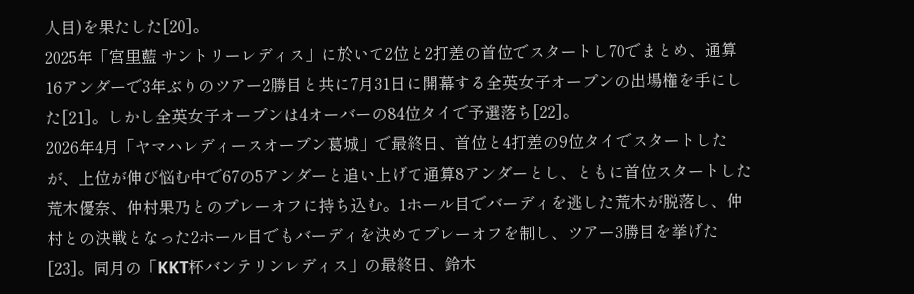人目)を果たした[20]。
2025年「宮里藍 サントリーレディス」に於いて2位と2打差の首位でスタートし70でまとめ、通算16アンダーで3年ぶりのツアー2勝目と共に7月31日に開幕する全英女子オープンの出場権を手にした[21]。しかし全英女子オープンは4オーバーの84位タイで予選落ち[22]。
2026年4月「ヤマハレディースオープン葛城」で最終日、首位と4打差の9位タイでスタートしたが、上位が伸び悩む中で67の5アンダーと追い上げて通算8アンダーとし、ともに首位スタートした荒木優奈、仲村果乃とのプレーオフに持ち込む。1ホール目でバーディを逃した荒木が脱落し、仲村との決戦となった2ホール目でもバーディを決めてプレーオフを制し、ツアー3勝目を挙げた[23]。同月の「KKT杯バンテリンレディス」の最終日、鈴木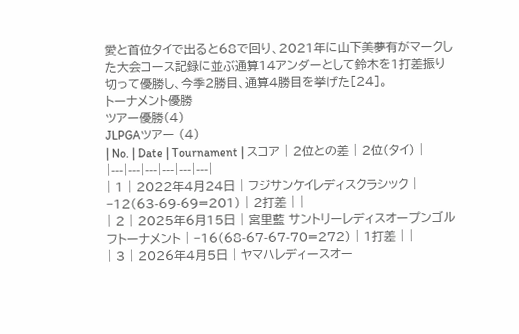愛と首位タイで出ると68で回り、2021年に山下美夢有がマークした大会コース記録に並ぶ通算14アンダーとして鈴木を1打差振り切って優勝し、今季2勝目、通算4勝目を挙げた[24]。
トーナメント優勝
ツアー優勝(4)
JLPGAツアー (4)
| No. | Date | Tournament | スコア | 2位との差 | 2位(タイ) |
|---|---|---|---|---|---|
| 1 | 2022年4月24日 | フジサンケイレディスクラシック | −12(63-69-69=201) | 2打差 | |
| 2 | 2025年6月15日 | 宮里藍 サントリーレディスオープンゴルフトーナメント | −16(68-67-67-70=272) | 1打差 | |
| 3 | 2026年4月5日 | ヤマハレディースオー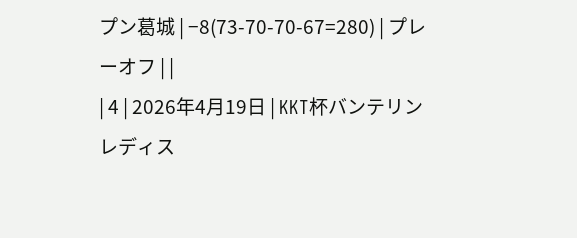プン葛城 | −8(73-70-70-67=280) | プレーオフ | |
| 4 | 2026年4月19日 | KKT杯バンテリンレディス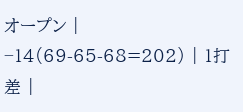オープン | −14(69-65-68=202) | 1打差 |